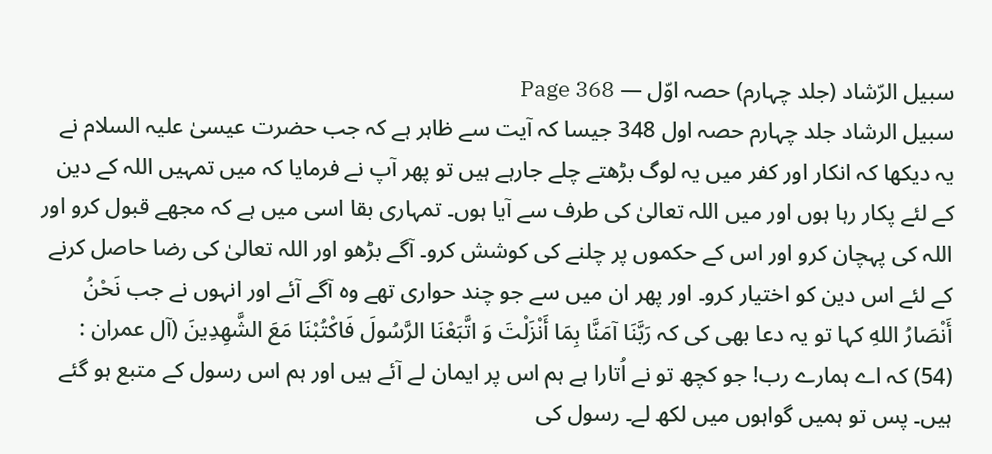سبیل الرّشاد (جلد چہارم) حصہ اوّل — Page 368
سبیل الرشاد جلد چہارم حصہ اول 348 جیسا کہ آیت سے ظاہر ہے کہ جب حضرت عیسیٰ علیہ السلام نے یہ دیکھا کہ انکار اور کفر میں یہ لوگ بڑھتے چلے جارہے ہیں تو پھر آپ نے فرمایا کہ میں تمہیں اللہ کے دین کے لئے پکار رہا ہوں اور میں اللہ تعالیٰ کی طرف سے آیا ہوں۔ تمہاری بقا اسی میں ہے کہ مجھے قبول کرو اور اللہ کی پہچان کرو اور اس کے حکموں پر چلنے کی کوشش کرو۔ آگے بڑھو اور اللہ تعالیٰ کی رضا حاصل کرنے کے لئے اس دین کو اختیار کرو۔ اور پھر ان میں سے جو چند حواری تھے وہ آگے آئے اور انہوں نے جب نَحْنُ أَنْصَارُ اللهِ کہا تو یہ دعا بھی کی کہ رَبَّنَا آمَنَّا بِمَا أَنْزَلْتَ وَ اتَّبَعْنَا الرَّسُولَ فَاكْتُبْنَا مَعَ الشَّهِدِينَ (آل عمران : (54) کہ اے ہمارے رب! جو کچھ تو نے اُتارا ہے ہم اس پر ایمان لے آئے ہیں اور ہم اس رسول کے متبع ہو گئے ہیں۔ پس تو ہمیں گواہوں میں لکھ لے۔ رسول کی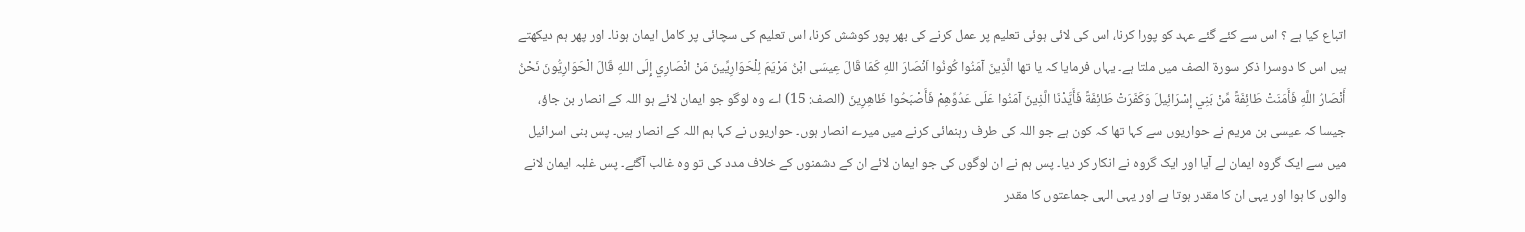اتباع کیا ہے ؟ اس سے کئے گئے عہد کو پورا کرنا، اس کی لائی ہوئی تعلیم پر عمل کرنے کی بھر پور کوشش کرنا، اس تعلیم کی سچائی پر کامل ایمان ہونا۔ اور پھر ہم دیکھتے ہیں اس کا دوسرا ذکر سورۃ الصف میں ملتا ہے۔ یہاں فرمایا کہ یا تھا الَّذِينَ آمَنُوا كُونُوا اَنْصَارَ اللهِ كَمَا قَالَ عِيسَى ابْنُ مَرْيَمَ لِلْحَوَارِيِّينَ مَنْ انْصَارِي إِلَى اللهِ قَالَ الْحَوَارِيُّونَ نَحْنُ أَنْصَارُ اللَّهِ فَأَمَنَتْ طَائِفَةً مِّنْ بَنِي إسْرَائِيلَ وَكَفَرَتْ طَائِفَةً فَأَيَّدْنَا الَّذِينَ آمَنُوا عَلَى عَدُوِّهِمْ فَأَصْبَحُوا ظَاهِرِينَ (الصف: 15) اے وہ لوگو جو ایمان لائے ہو اللہ کے انصار بن جاؤ، جیسا کہ عیسی بن مریم نے حواریوں سے کہا تھا کہ کون ہے جو اللہ کی طرف رہنمائی کرنے میں میرے انصار ہوں۔ حواریوں نے کہا ہم اللہ کے انصار ہیں۔ پس بنی اسرائیل میں سے ایک گروہ ایمان لے آیا اور ایک گروہ نے انکار کر دیا۔ پس ہم نے ان لوگوں کی جو ایمان لائے ان کے دشمنوں کے خلاف مدد کی تو وہ غالب آگئے۔ پس غلبہ ایمان لانے والوں کا ہوا اور یہی ان کا مقدر ہوتا ہے اور یہی الہی جماعتوں کا مقدر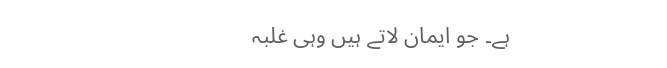ہے۔ جو ایمان لاتے ہیں وہی غلبہ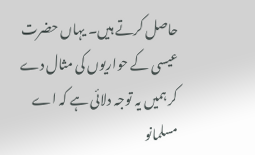حاصل کرتے ہیں۔ یہاں حضرت عیسی کے حواریوں کی مثال دے کر ہمیں یہ توجہ دلائی ہے کہ اے مسلمانو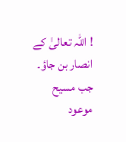! اللہ تعالیٰ کے انصار بن جاؤ۔ جب مسیح موعود